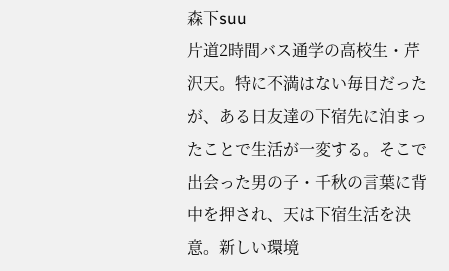森下suu
片道2時間バス通学の高校生・芹沢天。特に不満はない毎日だったが、ある日友達の下宿先に泊まったことで生活が一変する。そこで出会った男の子・千秋の言葉に背中を押され、天は下宿生活を決意。新しい環境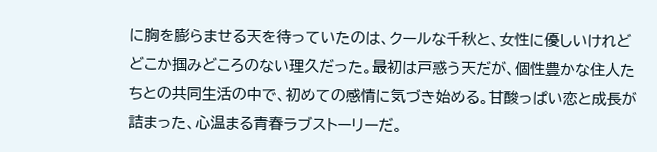に胸を膨らませる天を待っていたのは、クールな千秋と、女性に優しいけれどどこか掴みどころのない理久だった。最初は戸惑う天だが、個性豊かな住人たちとの共同生活の中で、初めての感情に気づき始める。甘酸っぱい恋と成長が詰まった、心温まる青春ラブストーリーだ。